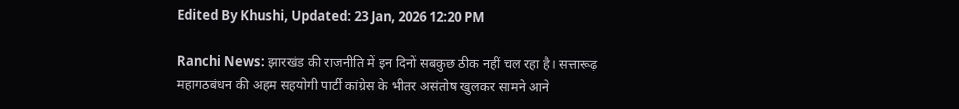Edited By Khushi, Updated: 23 Jan, 2026 12:20 PM

Ranchi News: झारखंड की राजनीति में इन दिनों सबकुछ ठीक नहीं चल रहा है। सत्तारूढ़ महागठबंधन की अहम सहयोगी पार्टी कांग्रेस के भीतर असंतोष खुलकर सामने आने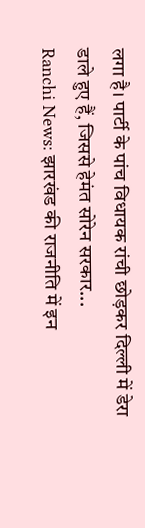लगा है। पार्टी के पांच विधायक रांची छोड़कर दिल्ली में डेरा डाले हुए हैं, जिससे हेमंत सोरेन सरकार...
Ranchi News: झारखंड की राजनीति में इन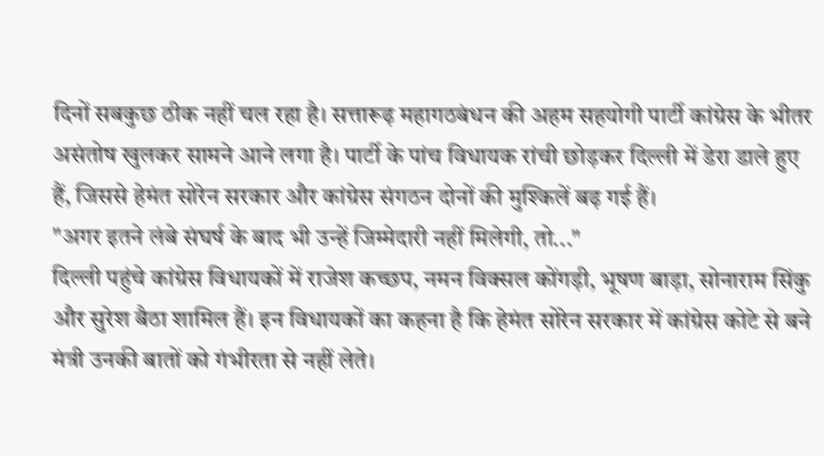दिनों सबकुछ ठीक नहीं चल रहा है। सत्तारूढ़ महागठबंधन की अहम सहयोगी पार्टी कांग्रेस के भीतर असंतोष खुलकर सामने आने लगा है। पार्टी के पांच विधायक रांची छोड़कर दिल्ली में डेरा डाले हुए हैं, जिससे हेमंत सोरेन सरकार और कांग्रेस संगठन दोनों की मुश्किलें बढ़ गई हैं।
"अगर इतने लंबे संघर्ष के बाद भी उन्हें जिम्मेदारी नहीं मिलेगी, तो..."
दिल्ली पहुंचे कांग्रेस विधायकों में राजेश कच्छप, नमन विक्सल कोंगड़ी, भूषण बाड़ा, सोनाराम सिंकु और सुरेश बैठा शामिल हैं। इन विधायकों का कहना है कि हेमंत सोरेन सरकार में कांग्रेस कोटे से बने मंत्री उनकी बातों को गंभीरता से नहीं लेते।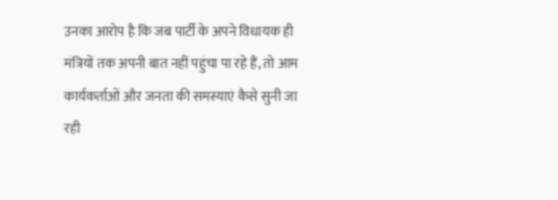उनका आरोप है कि जब पार्टी के अपने विधायक ही मंत्रियों तक अपनी बात नहीं पहुंचा पा रहे हैं, तो आम कार्यकर्ताओं और जनता की समस्याएं कैसे सुनी जा रही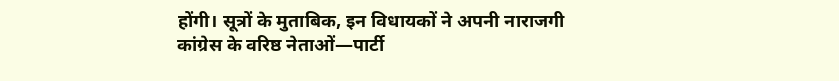होंगी। सूत्रों के मुताबिक, इन विधायकों ने अपनी नाराजगी कांग्रेस के वरिष्ठ नेताओं—पार्टी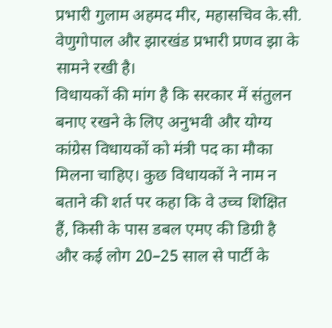प्रभारी गुलाम अहमद मीर, महासचिव के.सी. वेणुगोपाल और झारखंड प्रभारी प्रणव झा के सामने रखी है।
विधायकों की मांग है कि सरकार में संतुलन बनाए रखने के लिए अनुभवी और योग्य कांग्रेस विधायकों को मंत्री पद का मौका मिलना चाहिए। कुछ विधायकों ने नाम न बताने की शर्त पर कहा कि वे उच्च शिक्षित हैं, किसी के पास डबल एमए की डिग्री है और कई लोग 20–25 साल से पार्टी के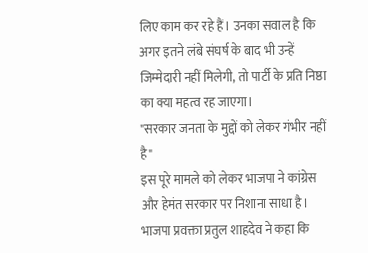लिए काम कर रहे हैं। उनका सवाल है कि अगर इतने लंबे संघर्ष के बाद भी उन्हें जिम्मेदारी नहीं मिलेगी, तो पार्टी के प्रति निष्ठा का क्या महत्व रह जाएगा।
"सरकार जनता के मुद्दों को लेकर गंभीर नहीं है"
इस पूरे मामले को लेकर भाजपा ने कांग्रेस और हेमंत सरकार पर निशाना साधा है। भाजपा प्रवक्ता प्रतुल शाहदेव ने कहा कि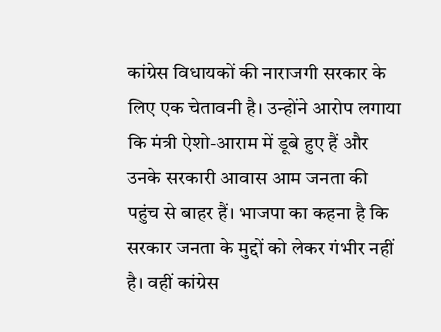कांग्रेस विधायकों की नाराजगी सरकार के लिए एक चेतावनी है। उन्होंने आरोप लगाया कि मंत्री ऐशो-आराम में डूबे हुए हैं और उनके सरकारी आवास आम जनता की पहुंच से बाहर हैं। भाजपा का कहना है कि सरकार जनता के मुद्दों को लेकर गंभीर नहीं है। वहीं कांग्रेस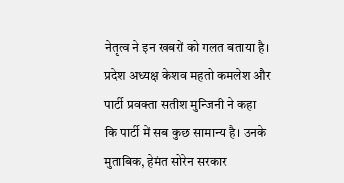नेतृत्व ने इन खबरों को गलत बताया है। प्रदेश अध्यक्ष केशव महतो कमलेश और पार्टी प्रवक्ता सतीश मुन्जिनी ने कहा कि पार्टी में सब कुछ सामान्य है। उनके मुताबिक, हेमंत सोरेन सरकार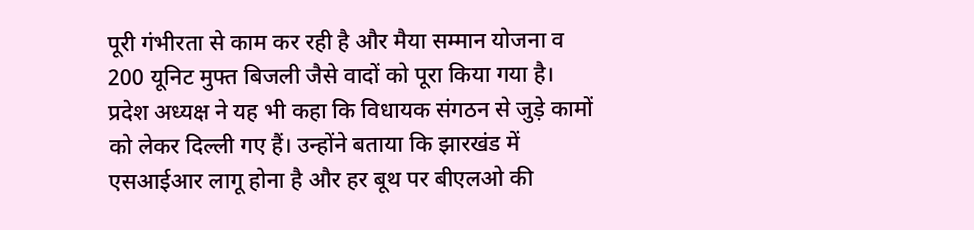पूरी गंभीरता से काम कर रही है और मैया सम्मान योजना व 200 यूनिट मुफ्त बिजली जैसे वादों को पूरा किया गया है।
प्रदेश अध्यक्ष ने यह भी कहा कि विधायक संगठन से जुड़े कामों को लेकर दिल्ली गए हैं। उन्होंने बताया कि झारखंड में एसआईआर लागू होना है और हर बूथ पर बीएलओ की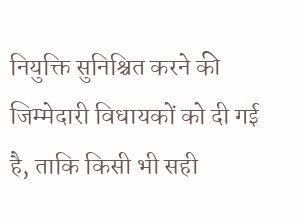नियुक्ति सुनिश्चित करने की जिम्मेदारी विधायकों को दी गई है, ताकि किसी भी सही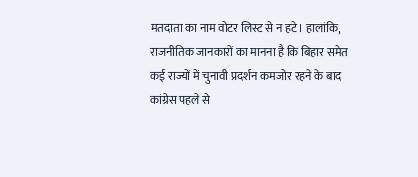मतदाता का नाम वोटर लिस्ट से न हटे। हालांकि, राजनीतिक जानकारों का मानना है कि बिहार समेत कई राज्यों में चुनावी प्रदर्शन कमजोर रहने के बाद कांग्रेस पहले से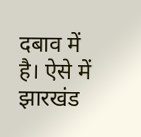दबाव में है। ऐसे में झारखंड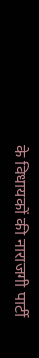के विधायकों की नाराजगी पार्टी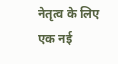नेतृत्व के लिए एक नई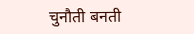चुनौती बनती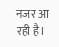नजर आ रही है।